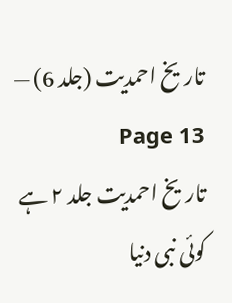تاریخ احمدیت (جلد 6) — Page 13
تاریخ احمدیت جلد ۲ ہے کوئی نبی دنیا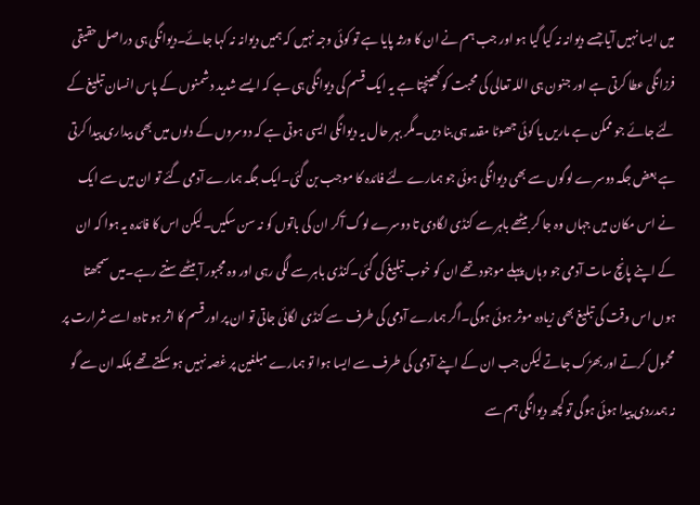میں ایسا نہیں آیا جسے دیوانہ نہ کیا گیا ہو اور جب ہم نے ان کا ورثہ پایا ہے تو کوئی وجہ نہیں کہ ہمیں دیوانہ نہ کہا جائے۔دیوانگی ہی دراصل حقیقی فرزانگی عطا کرتی ہے اور جنون ہی اللہ تعالی کی محبت کو کھینچتا ہے یہ ایک قسم کی دیوانگی ہی ہے کہ ایسے شدید دشمنوں کے پاس انسان تبلیغ کے لئے جائے جو ممکن ہے ماریں یا کوئی جھوٹا مقدمہ ہی بنا دیں۔مگر بہر حال یہ دیوانگی ایسی ہوتی ہے کہ دوسروں کے دلوں میں بھی بیداری پیدا کرتی ہے بعض جگہ دوسرے لوگوں سے بھی دیوانگی ہوئی جو ہمارے لئے فائدہ کا موجب بن گئی۔ایک جگہ ہمارے آدمی گئے تو ان میں سے ایک نے اس مکان میں جہاں وہ جا کر بیٹھے باہر سے کنڈی لگادی تا دوسرے لوگ آکر ان کی باتوں کو نہ سن سکیں۔لیکن اس کا فائدہ یہ ہوا کہ ان کے اپنے پانچ سات آدمی جو وہاں پہلے موجود تھے ان کو خوب تبلیغ کی گئی۔کنڈی باہر سے لگی رہی اور وہ مجبور آ بیٹھے سنتے رہے۔میں سمجھتا ہوں اس وقت کی تبلیغ بھی زیادہ موثر ہوئی ہوگی۔اگر ہمارے آدمی کی طرف سے کنڈی لگائی جاتی تو ان پر اور قسم کا اثر ہو تادہ اسے شرارت پر محمول کرتے اور بھڑک جاتے لیکن جب ان کے اپنے آدمی کی طرف سے ایسا ہوا تو ہمارے مبلغین پر غصہ نہیں ہو سکتے تھے بلکہ ان سے گو نہ ہمدردی پیدا ہوئی ہوگی تو کچھ دیوانگی ہم سے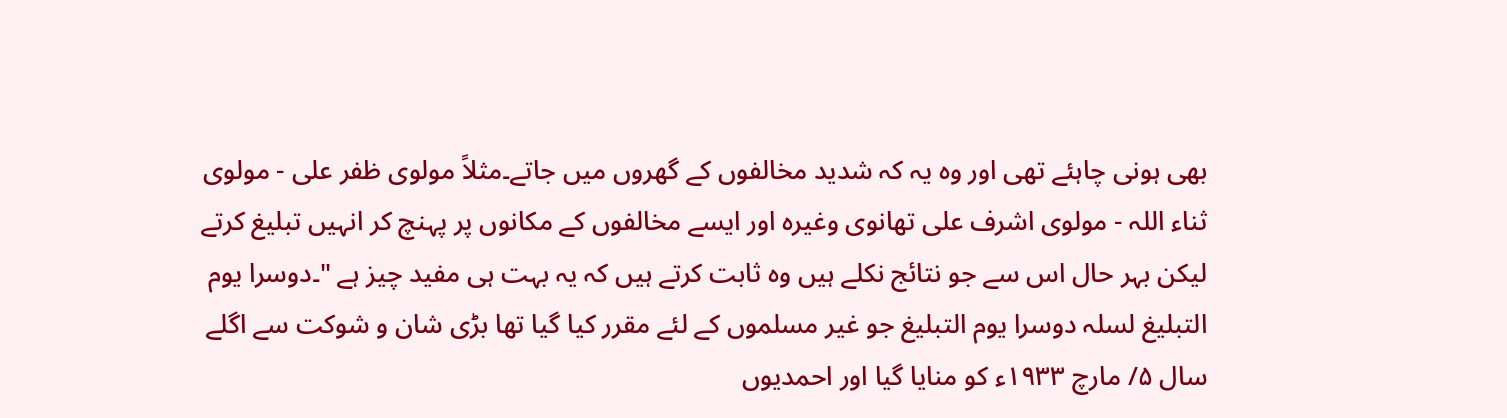بھی ہونی چاہئے تھی اور وہ یہ کہ شدید مخالفوں کے گھروں میں جاتے۔مثلاً مولوی ظفر علی - مولوی ثناء اللہ - مولوی اشرف علی تھانوی وغیرہ اور ایسے مخالفوں کے مکانوں پر پہنچ کر انہیں تبلیغ کرتے لیکن بہر حال اس سے جو نتائج نکلے ہیں وہ ثابت کرتے ہیں کہ یہ بہت ہی مفید چیز ہے "۔دوسرا يوم التبليغ لسلہ دوسرا یوم التبلیغ جو غیر مسلموں کے لئے مقرر کیا گیا تھا بڑی شان و شوکت سے اگلے سال ۵/ مارچ ۱۹۳۳ء کو منایا گیا اور احمدیوں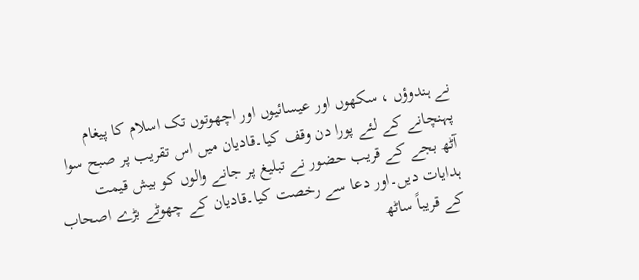نے ہندوؤں ، سکھوں اور عیسائیوں اور اچھوتوں تک اسلام کا پیغام پہنچانے کے لئے پورا دن وقف کیا۔قادیان میں اس تقریب پر صبح سوا آٹھ بجے کے قریب حضور نے تبلیغ پر جانے والوں کو بیش قیمت ہدایات دیں۔اور دعا سے رخصت کیا۔قادیان کے چھوٹے بڑے اصحاب کے قریباً ساٹھ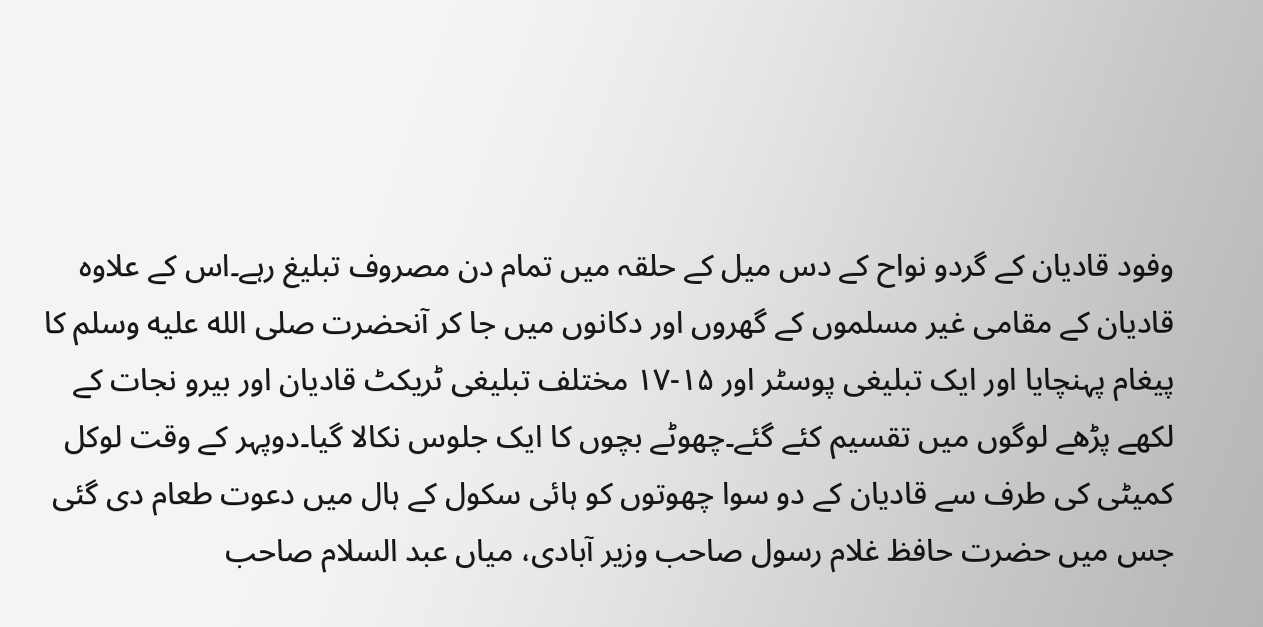وفود قادیان کے گردو نواح کے دس میل کے حلقہ میں تمام دن مصروف تبلیغ رہے۔اس کے علاوہ قادیان کے مقامی غیر مسلموں کے گھروں اور دکانوں میں جا کر آنحضرت صلى الله عليه وسلم کا پیغام پہنچایا اور ایک تبلیغی پوسٹر اور ۱۵-۱۷ مختلف تبلیغی ٹریکٹ قادیان اور بیرو نجات کے لکھے پڑھے لوگوں میں تقسیم کئے گئے۔چھوٹے بچوں کا ایک جلوس نکالا گیا۔دوپہر کے وقت لوکل کمیٹی کی طرف سے قادیان کے دو سوا چھوتوں کو ہائی سکول کے ہال میں دعوت طعام دی گئی جس میں حضرت حافظ غلام رسول صاحب وزیر آبادی، میاں عبد السلام صاحب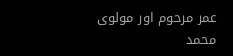عمر مرحوم اور مولوی محمد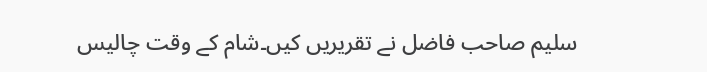سلیم صاحب فاضل نے تقریریں کیں۔شام کے وقت چالیس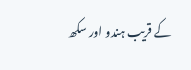کے قریب ہندو اور سکھ